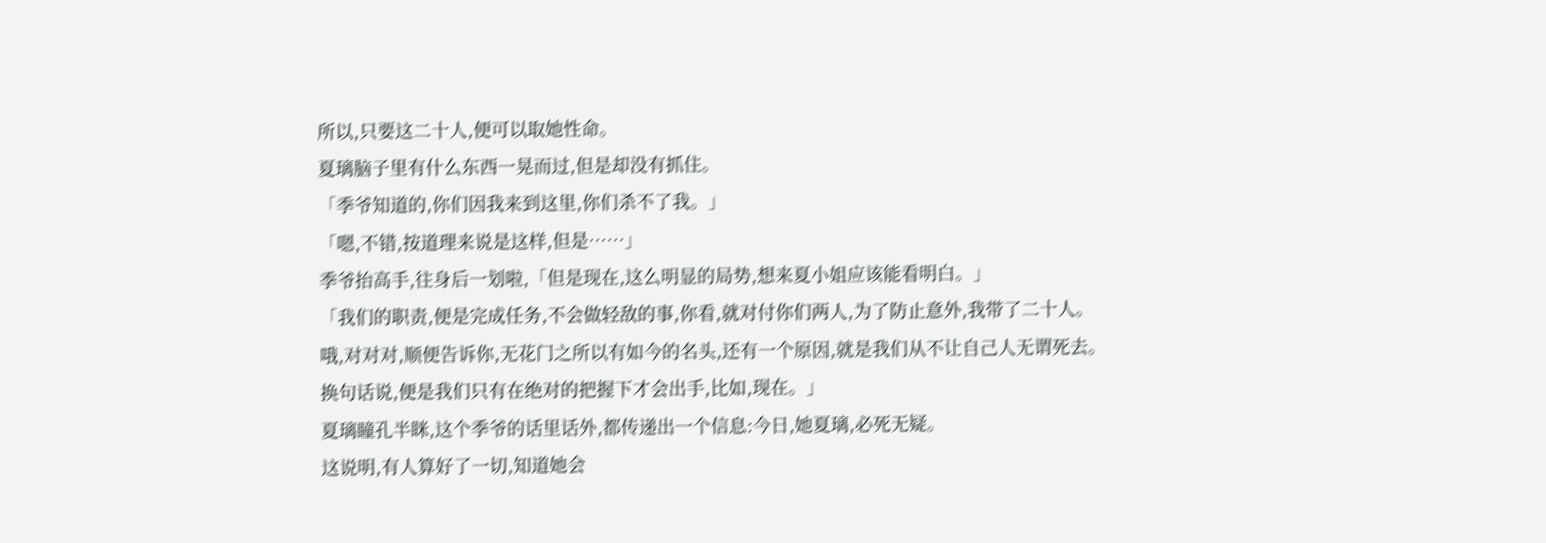所以,只要这二十人,便可以取她性命。
夏璃脑子里有什么东西一晃而过,但是却没有抓住。
「季爷知道的,你们因我来到这里,你们杀不了我。」
「嗯,不错,按道理来说是这样,但是……」
季爷抬高手,往身后一划啦,「但是现在,这么明显的局势,想来夏小姐应该能看明白。」
「我们的职责,便是完成任务,不会做轻敌的事,你看,就对付你们两人,为了防止意外,我带了二十人。
哦,对对对,顺便告诉你,无花门之所以有如今的名头,还有一个原因,就是我们从不让自己人无谓死去。
换句话说,便是我们只有在绝对的把握下才会出手,比如,现在。」
夏璃瞳孔半眯,这个季爷的话里话外,都传递出一个信息:今日,她夏璃,必死无疑。
这说明,有人算好了一切,知道她会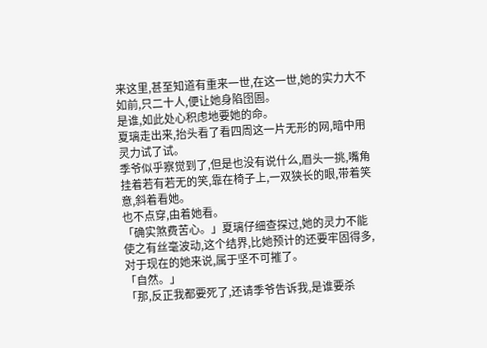来这里,甚至知道有重来一世,在这一世,她的实力大不如前,只二十人,便让她身陷囹圄。
是谁,如此处心积虑地要她的命。
夏璃走出来,抬头看了看四周这一片无形的网,暗中用灵力试了试。
季爷似乎察觉到了,但是也没有说什么,眉头一挑,嘴角挂着若有若无的笑,靠在椅子上,一双狭长的眼,带着笑意,斜着看她。
也不点穿,由着她看。
「确实煞费苦心。」夏璃仔细查探过,她的灵力不能使之有丝毫波动,这个结界,比她预计的还要牢固得多,对于现在的她来说,属于坚不可摧了。
「自然。」
「那,反正我都要死了,还请季爷告诉我,是谁要杀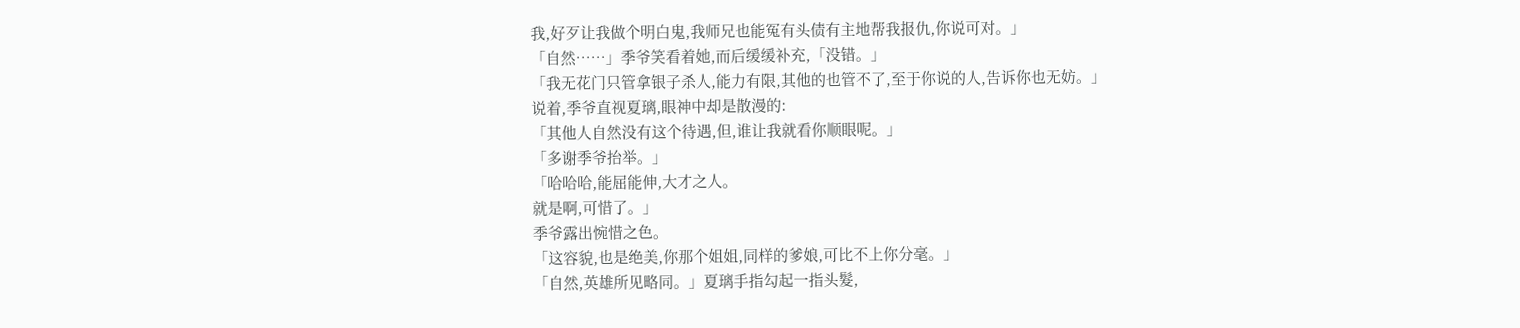我,好歹让我做个明白鬼,我师兄也能冤有头债有主地帮我报仇,你说可对。」
「自然……」季爷笑看着她,而后缓缓补充,「没错。」
「我无花门只管拿银子杀人,能力有限,其他的也管不了,至于你说的人,告诉你也无妨。」
说着,季爷直视夏璃,眼神中却是散漫的:
「其他人自然没有这个待遇,但,谁让我就看你顺眼呢。」
「多谢季爷抬举。」
「哈哈哈,能屈能伸,大才之人。
就是啊,可惜了。」
季爷露出惋惜之色。
「这容貌,也是绝美,你那个姐姐,同样的爹娘,可比不上你分毫。」
「自然,英雄所见略同。」夏璃手指勾起一指头髮,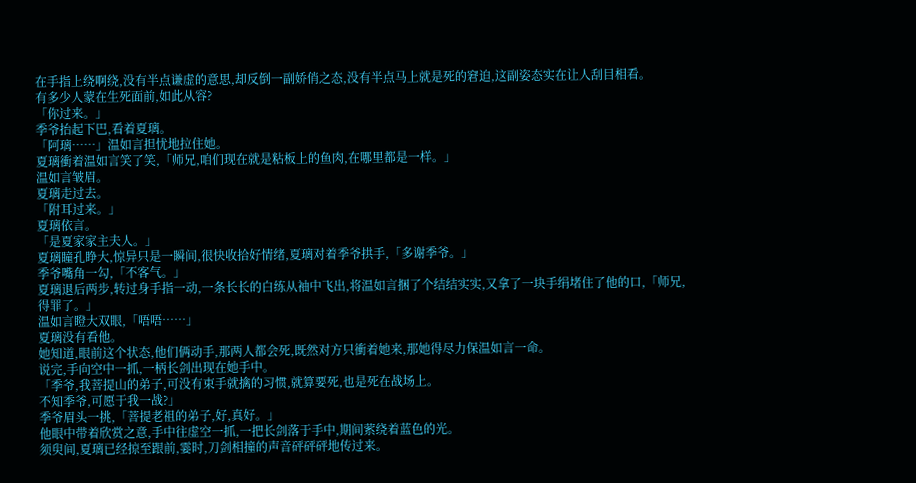在手指上绕啊绕,没有半点谦虚的意思,却反倒一副娇俏之态,没有半点马上就是死的窘迫,这副姿态实在让人刮目相看。
有多少人蒙在生死面前,如此从容?
「你过来。」
季爷抬起下巴,看着夏璃。
「阿璃……」温如言担忧地拉住她。
夏璃衝着温如言笑了笑,「师兄,咱们现在就是粘板上的鱼肉,在哪里都是一样。」
温如言皱眉。
夏璃走过去。
「附耳过来。」
夏璃依言。
「是夏家家主夫人。」
夏璃瞳孔睁大,惊异只是一瞬间,很快收拾好情绪,夏璃对着季爷拱手,「多谢季爷。」
季爷嘴角一勾,「不客气。」
夏璃退后两步,转过身手指一动,一条长长的白练从袖中飞出,将温如言捆了个结结实实,又拿了一块手绢堵住了他的口,「师兄,得罪了。」
温如言瞪大双眼,「唔唔……」
夏璃没有看他。
她知道,眼前这个状态,他们俩动手,那两人都会死,既然对方只衝着她来,那她得尽力保温如言一命。
说完,手向空中一抓,一柄长剑出现在她手中。
「季爷,我菩提山的弟子,可没有束手就擒的习惯,就算要死,也是死在战场上。
不知季爷,可愿于我一战?」
季爷眉头一挑,「菩提老祖的弟子,好,真好。」
他眼中带着欣赏之意,手中往虚空一抓,一把长剑落于手中,期间萦绕着蓝色的光。
须臾间,夏璃已经掠至跟前,霎时,刀剑相撞的声音砰砰砰地传过来。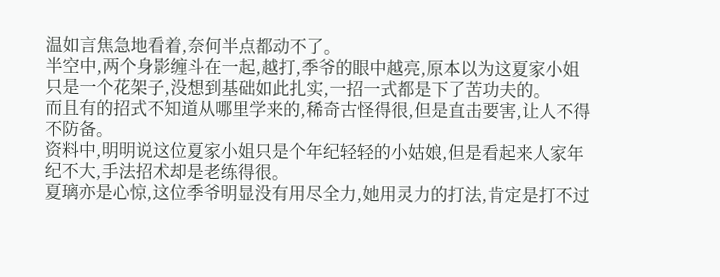温如言焦急地看着,奈何半点都动不了。
半空中,两个身影缠斗在一起,越打,季爷的眼中越亮,原本以为这夏家小姐只是一个花架子,没想到基础如此扎实,一招一式都是下了苦功夫的。
而且有的招式不知道从哪里学来的,稀奇古怪得很,但是直击要害,让人不得不防备。
资料中,明明说这位夏家小姐只是个年纪轻轻的小姑娘,但是看起来人家年纪不大,手法招术却是老练得很。
夏璃亦是心惊,这位季爷明显没有用尽全力,她用灵力的打法,肯定是打不过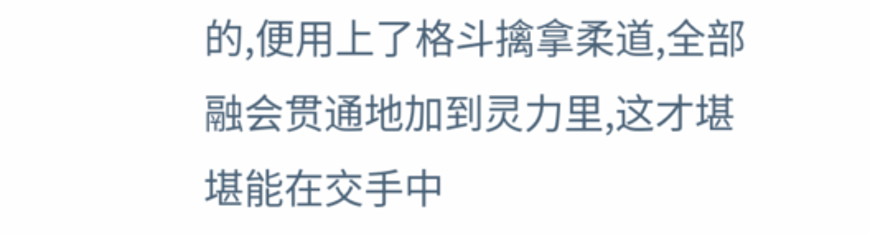的,便用上了格斗擒拿柔道,全部融会贯通地加到灵力里,这才堪堪能在交手中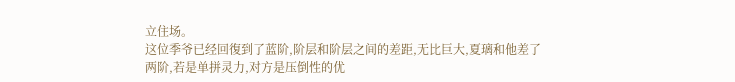立住场。
这位季爷已经回復到了蓝阶,阶层和阶层之间的差距,无比巨大,夏璃和他差了两阶,若是单拼灵力,对方是压倒性的优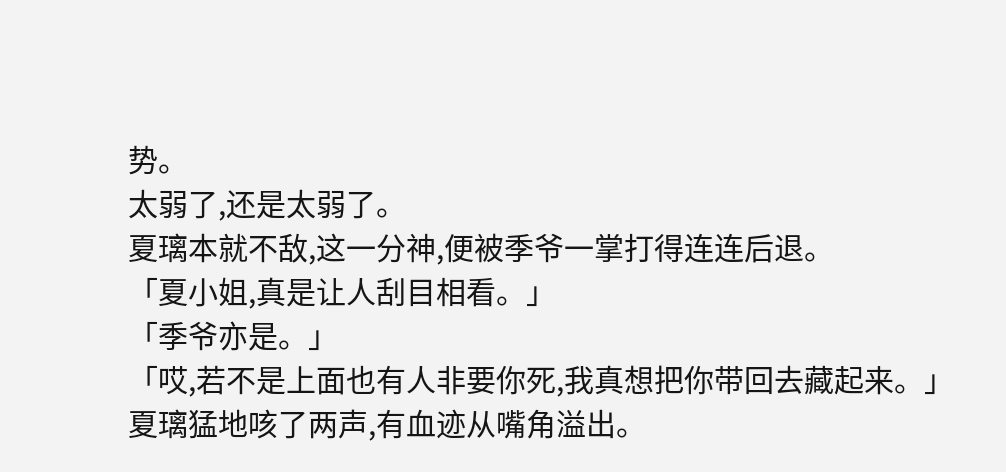势。
太弱了,还是太弱了。
夏璃本就不敌,这一分神,便被季爷一掌打得连连后退。
「夏小姐,真是让人刮目相看。」
「季爷亦是。」
「哎,若不是上面也有人非要你死,我真想把你带回去藏起来。」
夏璃猛地咳了两声,有血迹从嘴角溢出。